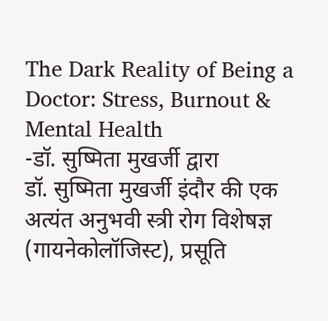The Dark Reality of Being a Doctor: Stress, Burnout & Mental Health
-डॉ. सुष्मिता मुखर्जी द्वारा
डॉ. सुष्मिता मुखर्जी इंदौर की एक अत्यंत अनुभवी स्त्री रोग विशेषज्ञ (गायनेकोलॉजिस्ट), प्रसूति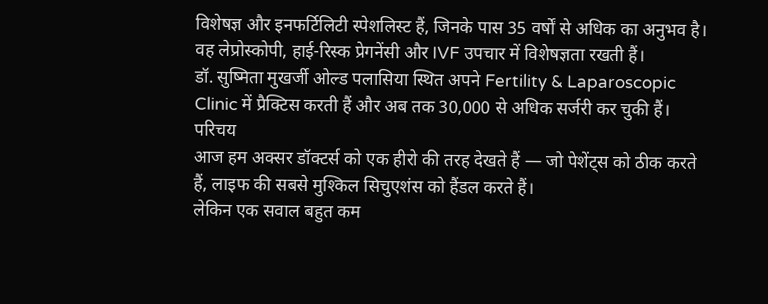विशेषज्ञ और इनफर्टिलिटी स्पेशलिस्ट हैं, जिनके पास 35 वर्षों से अधिक का अनुभव है।
वह लेप्रोस्कोपी, हाई-रिस्क प्रेगनेंसी और IVF उपचार में विशेषज्ञता रखती हैं।
डॉ. सुष्मिता मुखर्जी ओल्ड पलासिया स्थित अपने Fertility & Laparoscopic Clinic में प्रैक्टिस करती हैं और अब तक 30,000 से अधिक सर्जरी कर चुकी हैं।
परिचय
आज हम अक्सर डॉक्टर्स को एक हीरो की तरह देखते हैं — जो पेशेंट्स को ठीक करते हैं, लाइफ की सबसे मुश्किल सिचुएशंस को हैंडल करते हैं।
लेकिन एक सवाल बहुत कम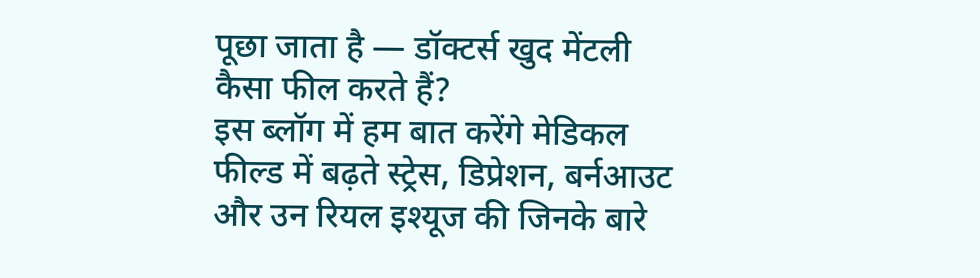पूछा जाता है — डॉक्टर्स खुद मेंटली कैसा फील करते हैं?
इस ब्लॉग में हम बात करेंगे मेडिकल फील्ड में बढ़ते स्ट्रेस, डिप्रेशन, बर्नआउट और उन रियल इश्यूज की जिनके बारे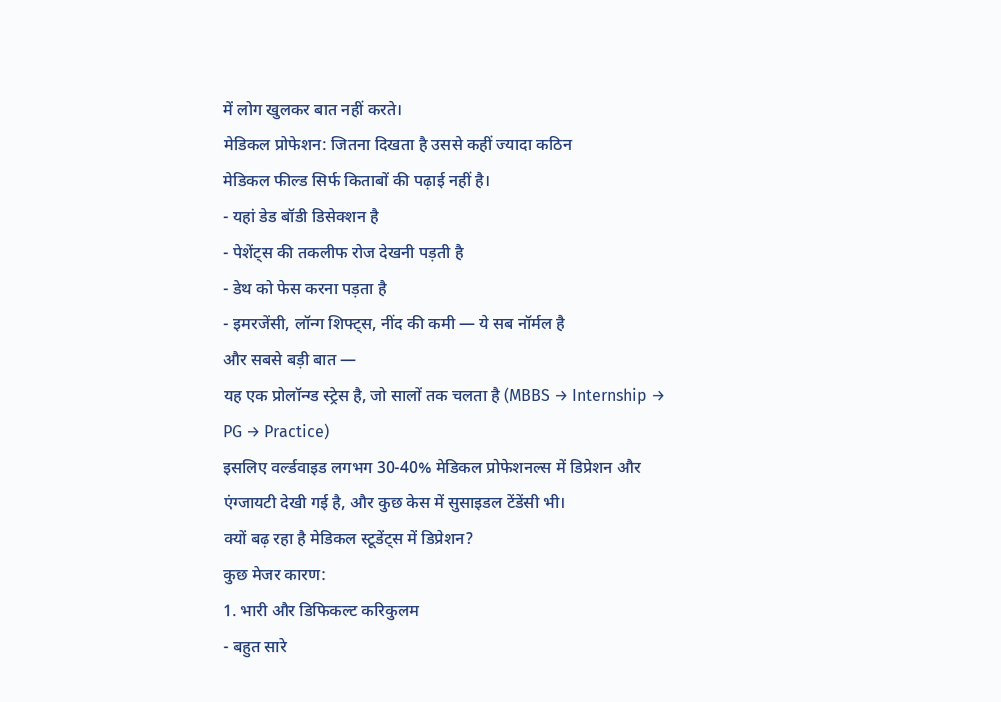में लोग खुलकर बात नहीं करते।
मेडिकल प्रोफेशन: जितना दिखता है उससे कहीं ज्यादा कठिन
मेडिकल फील्ड सिर्फ किताबों की पढ़ाई नहीं है।
- यहां डेड बॉडी डिसेक्शन है
- पेशेंट्स की तकलीफ रोज देखनी पड़ती है
- डेथ को फेस करना पड़ता है
- इमरजेंसी, लॉन्ग शिफ्ट्स, नींद की कमी — ये सब नॉर्मल है
और सबसे बड़ी बात —
यह एक प्रोलॉन्ग्ड स्ट्रेस है, जो सालों तक चलता है (MBBS → Internship → PG → Practice)
इसलिए वर्ल्डवाइड लगभग 30-40% मेडिकल प्रोफेशनल्स में डिप्रेशन और एंग्जायटी देखी गई है, और कुछ केस में सुसाइडल टेंडेंसी भी।
क्यों बढ़ रहा है मेडिकल स्टूडेंट्स में डिप्रेशन?
कुछ मेजर कारण:
1. भारी और डिफिकल्ट करिकुलम
- बहुत सारे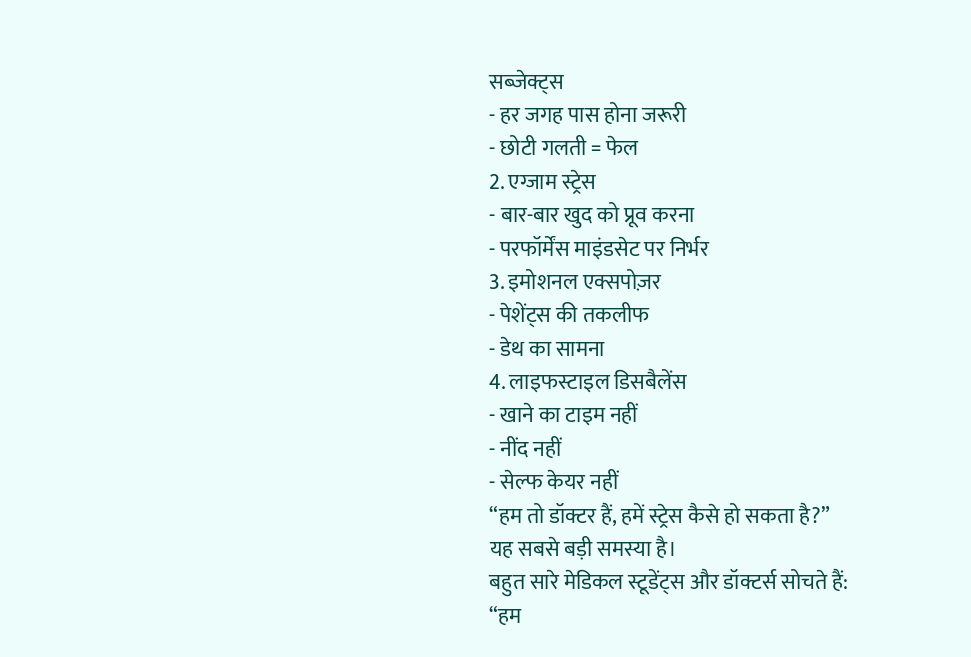सब्जेक्ट्स
- हर जगह पास होना जरूरी
- छोटी गलती = फेल
2. एग्जाम स्ट्रेस
- बार-बार खुद को प्रूव करना
- परफॉर्मेंस माइंडसेट पर निर्भर
3. इमोशनल एक्सपोज़र
- पेशेंट्स की तकलीफ
- डेथ का सामना
4. लाइफस्टाइल डिसबैलेंस
- खाने का टाइम नहीं
- नींद नहीं
- सेल्फ केयर नहीं
“हम तो डॉक्टर हैं, हमें स्ट्रेस कैसे हो सकता है?”
यह सबसे बड़ी समस्या है।
बहुत सारे मेडिकल स्टूडेंट्स और डॉक्टर्स सोचते हैं:
“हम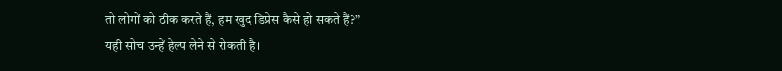तो लोगों को ठीक करते हैं, हम खुद डिप्रेस कैसे हो सकते हैं?”
यही सोच उन्हें हेल्प लेने से रोकती है।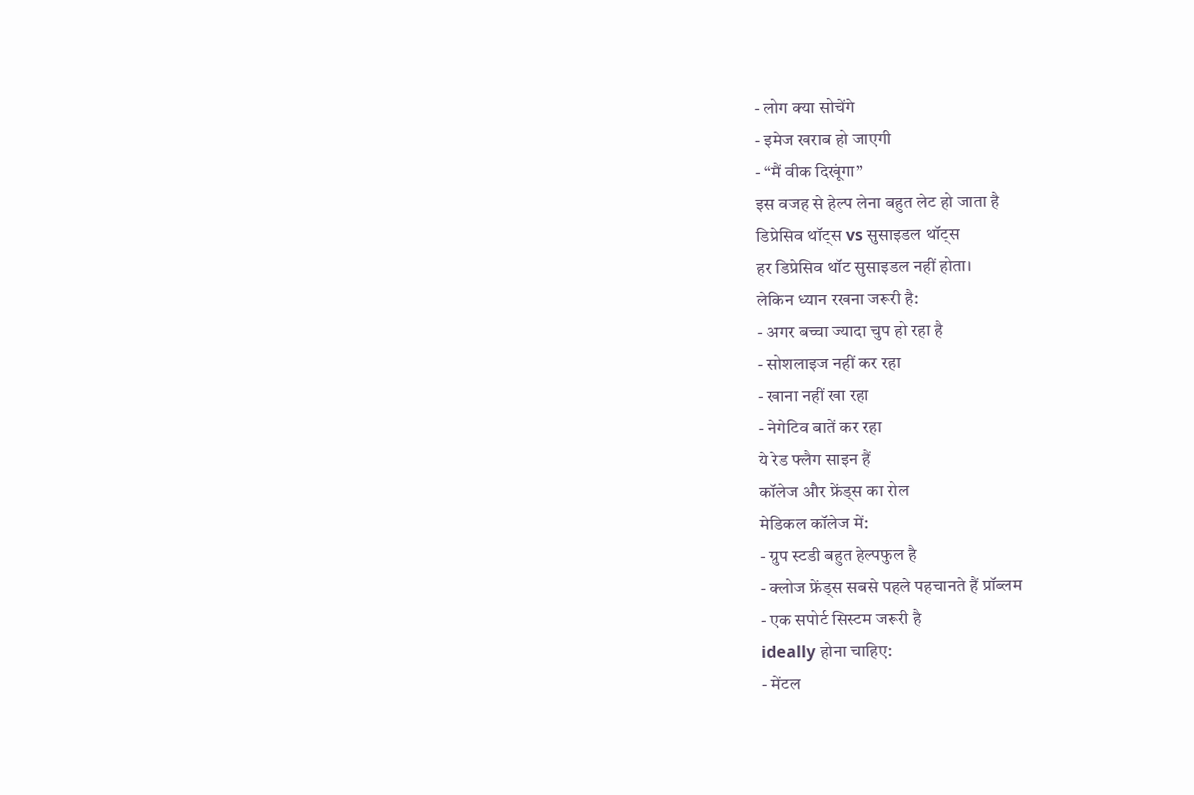- लोग क्या सोचेंगे
- इमेज खराब हो जाएगी
- “मैं वीक दिखूंगा”
इस वजह से हेल्प लेना बहुत लेट हो जाता है
डिप्रेसिव थॉट्स vs सुसाइडल थॉट्स
हर डिप्रेसिव थॉट सुसाइडल नहीं होता।
लेकिन ध्यान रखना जरूरी है:
- अगर बच्चा ज्यादा चुप हो रहा है
- सोशलाइज नहीं कर रहा
- खाना नहीं खा रहा
- नेगेटिव बातें कर रहा
ये रेड फ्लैग साइन हैं
कॉलेज और फ्रेंड्स का रोल
मेडिकल कॉलेज में:
- ग्रुप स्टडी बहुत हेल्पफुल है
- क्लोज फ्रेंड्स सबसे पहले पहचानते हैं प्रॉब्लम
- एक सपोर्ट सिस्टम जरूरी है
ideally होना चाहिए:
- मेंटल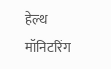हेल्थ मॉनिटरिंग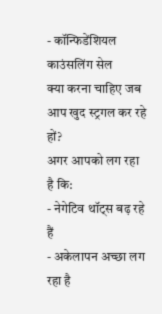- कॉन्फिडेंशियल काउंसलिंग सेल
क्या करना चाहिए जब आप खुद स्ट्रगल कर रहे हों?
अगर आपको लग रहा है कि:
- नेगेटिव थॉट्स बढ़ रहे हैं
- अकेलापन अच्छा लग रहा है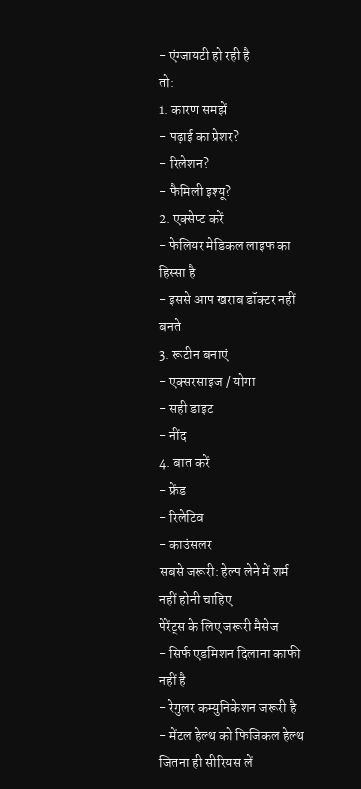- एंग्जायटी हो रही है
तो:
1. कारण समझें
- पढ़ाई का प्रेशर?
- रिलेशन?
- फैमिली इश्यू?
2. एक्सेप्ट करें
- फेलियर मेडिकल लाइफ का हिस्सा है
- इससे आप खराब डॉक्टर नहीं बनते
3. रूटीन बनाएं
- एक्सरसाइज / योगा
- सही डाइट
- नींद
4. बात करें
- फ्रेंड
- रिलेटिव
- काउंसलर
सबसे जरूरी: हेल्प लेने में शर्म नहीं होनी चाहिए
पेरेंट्स के लिए जरूरी मैसेज
- सिर्फ एडमिशन दिलाना काफी नहीं है
- रेगुलर कम्युनिकेशन जरूरी है
- मेंटल हेल्थ को फिजिकल हेल्थ जितना ही सीरियस लें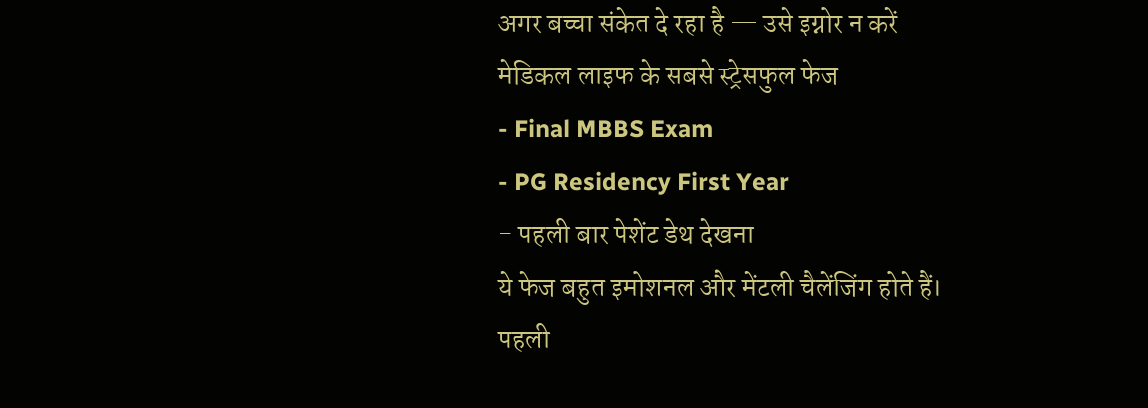अगर बच्चा संकेत दे रहा है — उसे इग्नोर न करें
मेडिकल लाइफ के सबसे स्ट्रेसफुल फेज
- Final MBBS Exam
- PG Residency First Year
- पहली बार पेशेंट डेथ देखना
ये फेज बहुत इमोशनल और मेंटली चैलेंजिंग होते हैं।
पहली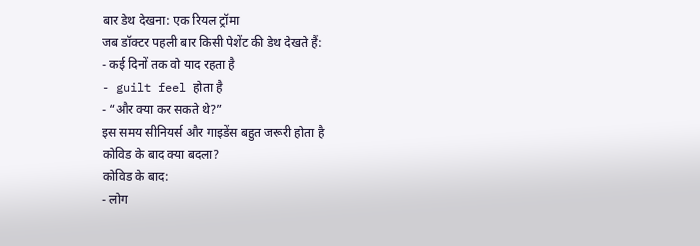बार डेथ देखना: एक रियल ट्रॉमा
जब डॉक्टर पहली बार किसी पेशेंट की डेथ देखते हैं:
- कई दिनों तक वो याद रहता है
- guilt feel होता है
- “और क्या कर सकते थे?”
इस समय सीनियर्स और गाइडेंस बहुत जरूरी होता है
कोविड के बाद क्या बदला?
कोविड के बाद:
- लोग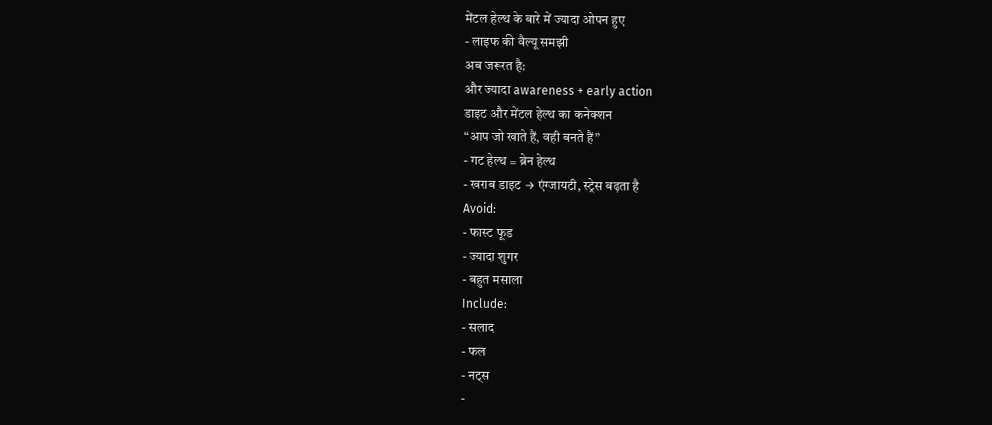मेंटल हेल्थ के बारे में ज्यादा ओपन हुए
- लाइफ की वैल्यू समझी
अब जरूरत है:
और ज्यादा awareness + early action
डाइट और मेंटल हेल्थ का कनेक्शन
“आप जो खाते हैं, वही बनते हैं”
- गट हेल्थ = ब्रेन हेल्थ
- खराब डाइट → एंग्जायटी, स्ट्रेस बढ़ता है
Avoid:
- फास्ट फूड
- ज्यादा शुगर
- बहुत मसाला
Include:
- सलाद
- फल
- नट्स
-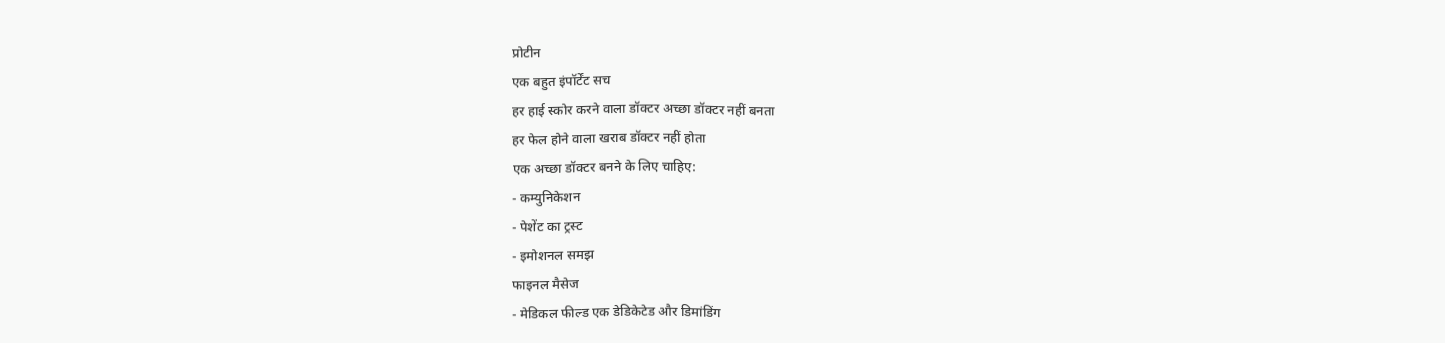प्रोटीन
एक बहुत इंपॉर्टेंट सच
हर हाई स्कोर करने वाला डॉक्टर अच्छा डॉक्टर नहीं बनता
हर फेल होने वाला खराब डॉक्टर नहीं होता
एक अच्छा डॉक्टर बनने के लिए चाहिए:
- कम्युनिकेशन
- पेशेंट का ट्रस्ट
- इमोशनल समझ
फाइनल मैसेज
- मेडिकल फील्ड एक डेडिकेटेड और डिमांडिंग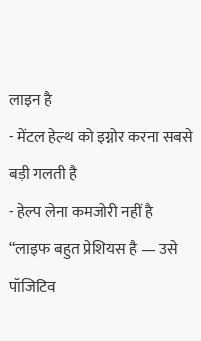लाइन है
- मेंटल हेल्थ को इग्नोर करना सबसे बड़ी गलती है
- हेल्प लेना कमजोरी नहीं है
“लाइफ बहुत प्रेशियस है — उसे पॉजिटिव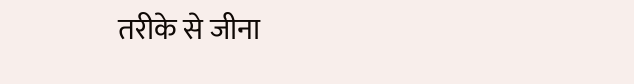तरीके से जीना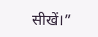सीखें।”